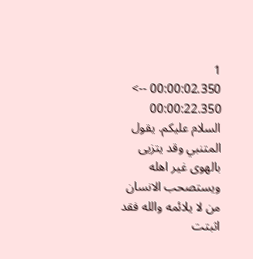1
00:00:02.350 --> 00:00:22.350
السلام عليكم. يقول المتنبي وقد يتزيى بالهوى غير اهله ويستصحب الانسان من لا يلائمه والله فقد اثبتت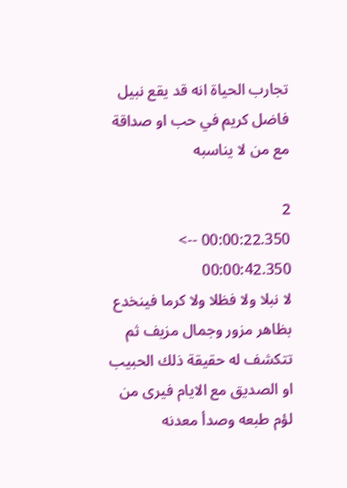تجارب الحياة انه قد يقع نبيل فاضل كريم في حب او صداقة مع من لا يناسبه

2
00:00:22.350 --> 00:00:42.350
لا نبلا ولا فظلا ولا كرما فينخدع بظاهر مزور وجمال مزيف ثم تتكشف له حقيقة ذلك الحبيب او الصديق مع الايام فيرى من لؤم طبعه وصدأ معدنه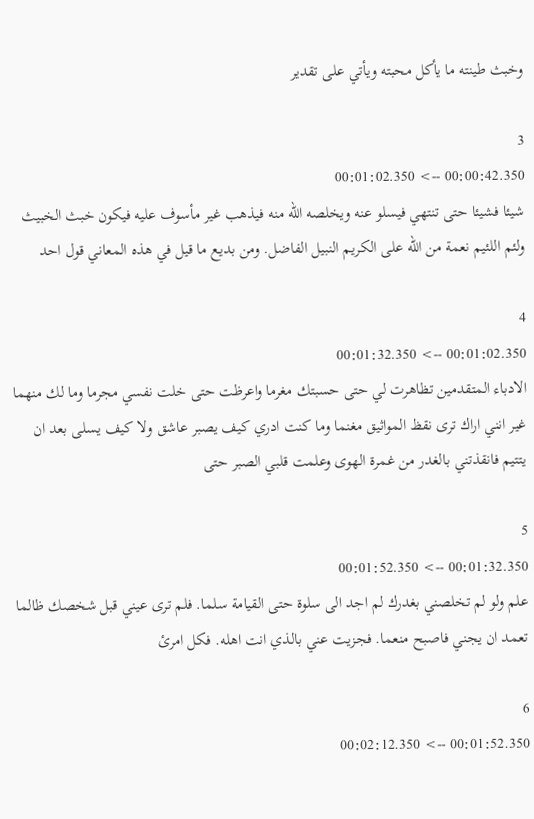وخبث طينته ما يأكل محبته ويأتي على تقدير

3
00:00:42.350 --> 00:01:02.350
شيئا فشيئا حتى تنتهي فيسلو عنه ويخلصه الله منه فيذهب غير مأسوف عليه فيكون خبث الخبيث ولئم اللئيم نعمة من الله على الكريم النبيل الفاضل. ومن بديع ما قيل في هذه المعاني قول احد

4
00:01:02.350 --> 00:01:32.350
الادباء المتقدمين تظاهرت لي حتى حسبتك مغرما واعرظت حتى خلت نفسي مجرما وما لك منهما غير انني اراك ترى نقظ المواثيق مغنما وما كنت ادري كيف يصبر عاشق ولا كيف يسلى بعد ان يتتيم فانقذتني بالغدر من غمرة الهوى وعلمت قلبي الصبر حتى

5
00:01:32.350 --> 00:01:52.350
علم ولو لم تخلصني بغدرك لم اجد الى سلوة حتى القيامة سلما. فلم ترى عيني قبل شخصك ظالما تعمد ان يجني فاصبح منعما. فجزيت عني بالذي انت اهله. فكل امرئ

6
00:01:52.350 --> 00:02:12.350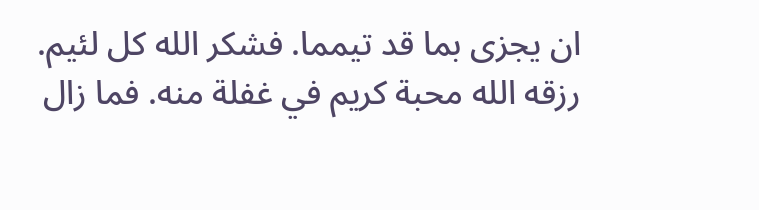ان يجزى بما قد تيمما. فشكر الله كل لئيم. رزقه الله محبة كريم في غفلة منه. فما زال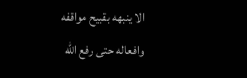الا ينبهه بقبيح مواقفه وافعاله حتى رفع الله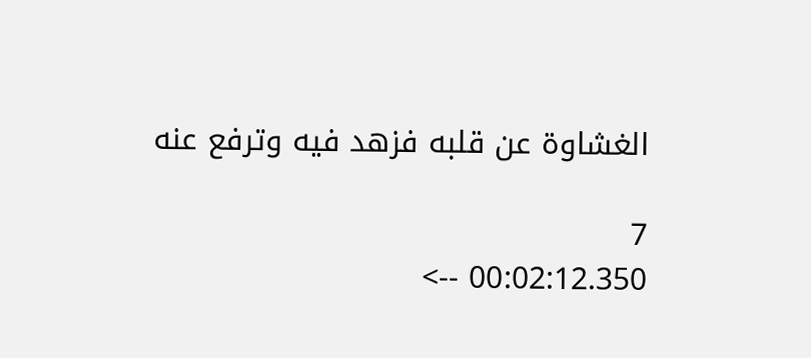الغشاوة عن قلبه فزهد فيه وترفع عنه

7
00:02:12.350 -->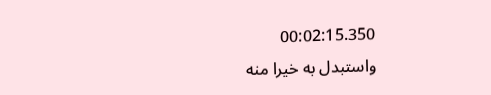00:02:15.350
واستبدل به خيرا منه